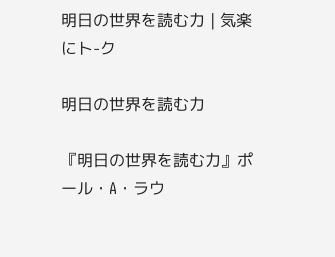明日の世界を読む力 | 気楽にト-ク

明日の世界を読む力

『明日の世界を読む力』ポール・A・ラウ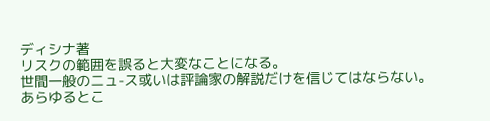ディシナ著
リスクの範囲を誤ると大変なことになる。
世間一般のニュ-ス或いは評論家の解説だけを信じてはならない。
あらゆるとこ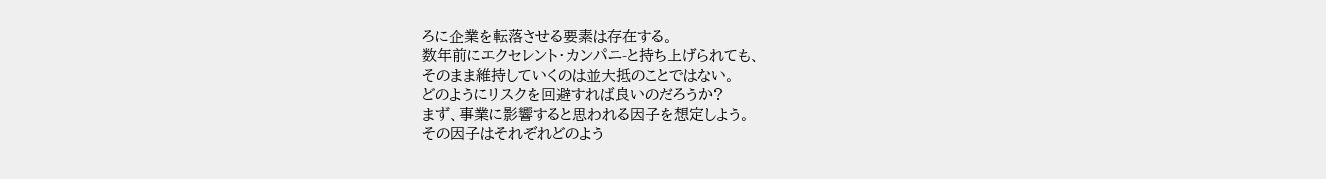ろに企業を転落させる要素は存在する。
数年前にエクセレント・カンパニ-と持ち上げられても、
そのまま維持していくのは並大抵のことではない。
どのようにリスクを回避すれば良いのだろうか?
まず、事業に影響すると思われる因子を想定しよう。
その因子はそれぞれどのよう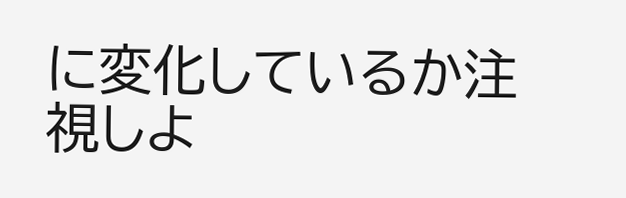に変化しているか注視しよ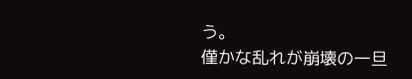う。
僅かな乱れが崩壊の一旦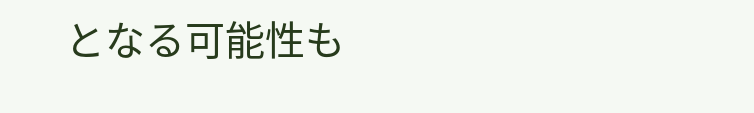となる可能性も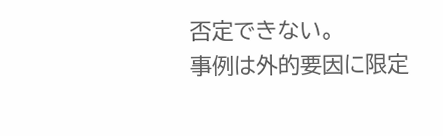否定できない。
事例は外的要因に限定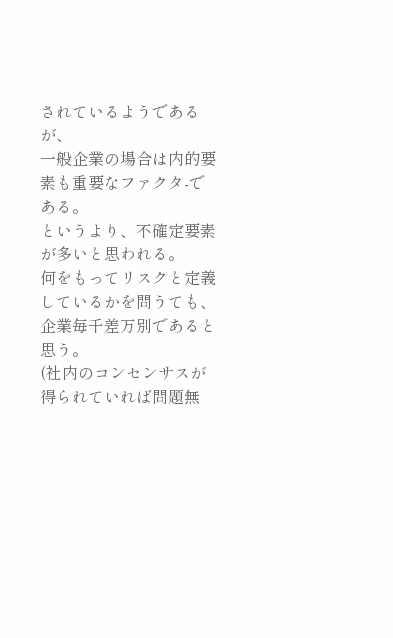されているようであるが、
一般企業の場合は内的要素も重要なファクタ-である。
というより、不確定要素が多いと思われる。
何をもってリスクと定義しているかを問うても、
企業毎千差万別であると思う。
(社内のコンセンサスが得られていれば問題無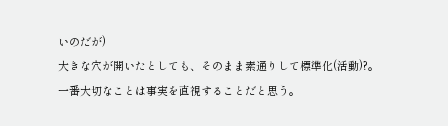いのだが)
大きな穴が開いたとしても、そのまま素通りして標準化(活動)?。
一番大切なことは事実を直視することだと思う。